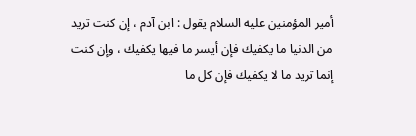أمير المؤمنين عليه السلام يقول : ابن آدم ، إن كنت تريد من الدنيا ما يكفيك فإن أيسر ما فيها يكفيك ، وإن كنت إنما تريد ما لا يكفيك فإن كل ما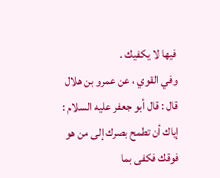فيها لا يكفيك .
وفي القوي ، عن عمرو بن هلال قال : قال أبو جعفر عليه السلام : إياك أن تطمح بصرك إلى من هو فوقك فكفى بما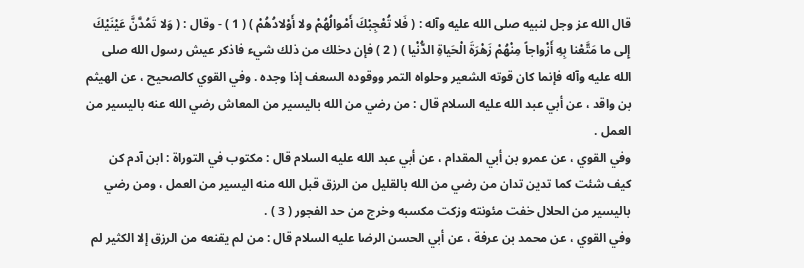قال الله عز وجل لنبيه صلى الله عليه وآله : ( فَلا تُعْجِبْكَ أَمْوالُهُمْ ولا أَوْلادُهُمْ ) ( 1 ) - وقال : ( وَلا تَمُدَّنَّ عَيْنَيْكَ إِلى ما مَتَّعْنا بِهِ أَزْواجاً مِنْهُمْ زَهْرَةَ الْحَياةِ الدُّنْيا ) ( 2 ) فإن دخلك من ذلك شيء فاذكر عيش رسول الله صلى الله عليه وآله فإنما كان قوته الشعير وحلواه التمر ووقوده السعف إذا وجده . وفي القوي كالصحيح ، عن الهيثم بن واقد ، عن أبي عبد الله عليه السلام قال : من رضي من الله باليسير من المعاش رضي الله عنه باليسير من العمل .
وفي القوي ، عن عمرو بن أبي المقدام ، عن أبي عبد الله عليه السلام قال : مكتوب في التوراة : ابن آدم كن كيف شئت كما تدين تدان من رضي من الله بالقليل من الرزق قبل الله منه اليسير من العمل ، ومن رضي باليسير من الحلال خفت مئونته وزكت مكسبه وخرج من حد الفجور ( 3 ) .
وفي القوي ، عن محمد بن عرفة ، عن أبي الحسن الرضا عليه السلام قال : من لم يقنعه من الرزق إلا الكثير لم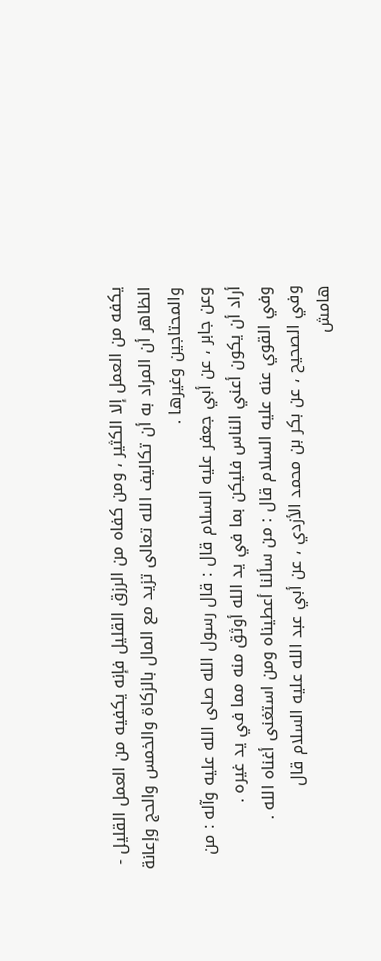يكفه من العمل إلا الكثير ، ومن كفاه من الرزق القليل فإنه يكفيه من العمل القليل - الظاهر أن المراد به أن تكاليف الله تعالى تزيد مع المال بالزكاة والخمس والحج وإعانة والمحتاجين وغيرها .
وعن جابر ، عن أبي جعفر عليه السلام قال : قال رسول الله صلى الله عليه وآله : من أراد أن يكون أعني الناس فليكن بما في يد الله أوثق منه مما في يد غيره .
وفي القوي عنه عليه السلام قال : من سألنا أعطيناه ومن استغنى أغناه الله .
وفي الصحيح ، عن بكر بن محمد الأزدي ، عن أبي عبد الله عليه السلام قال
هامش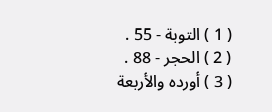( 1 ) التوبة - 55 .
( 2 ) الحجر - 88 .
( 3 ) أورده والأربعة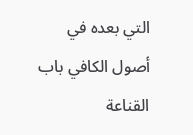التي بعده في أصول الكافي باب القناعة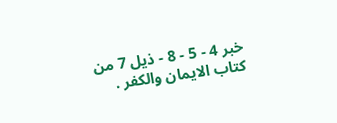خبر 4 - 5 - 8 - ذيل 7 من كتاب الايمان والكفر .